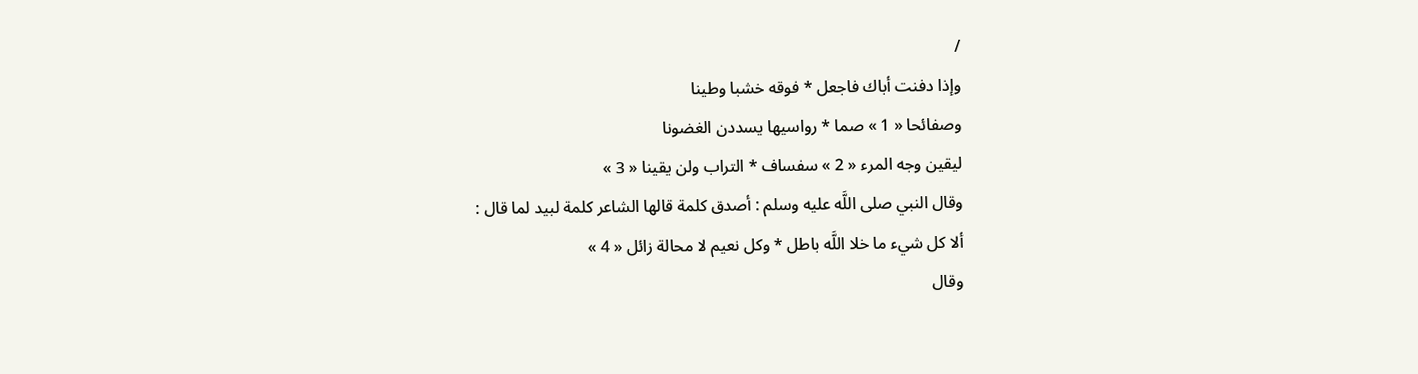/
وإذا دفنت أباك فاجعل * فوقه خشبا وطينا
وصفائحا « 1 » صما * رواسيها يسددن الغضونا
ليقين وجه المرء « 2 » سفساف * التراب ولن يقينا « 3 »
وقال النبي صلى اللَّه عليه وسلم : أصدق كلمة قالها الشاعر كلمة لبيد لما قال :
ألا كل شيء ما خلا اللَّه باطل * وكل نعيم لا محالة زائل « 4 »
وقال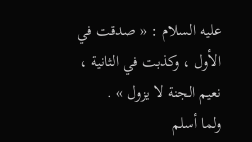عليه السلام : « صدقت في الأول ، وكذبت في الثانية ، نعيم الجنة لا يزول » .
ولما أسلم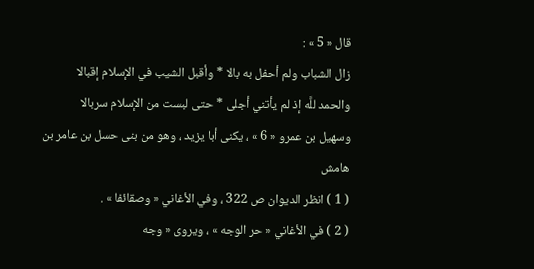قال « 5 » :
زال الشباب ولم أحفل به بالا * وأقبل الشيب في الإسلام إقبالا
والحمد للَّه إذ لم يأتني أجلى * حتى لبست من الإسلام سربالا
وسهيل بن عمرو « 6 » ، يكنى أبا يزيد ، وهو من بنى حسل بن عامر بن
هامش
( 1 ) انظر الديوان ص 322 ، وفي الأغاني « وصقائفا » .
( 2 ) في الأغاني « حر الوجه » ، ويروى « وجه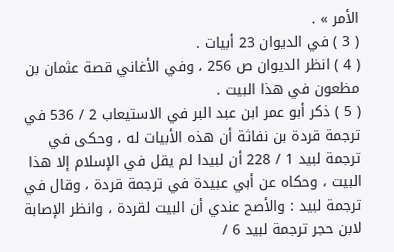الأمر » .
( 3 ) في الديوان 23 أبيات .
( 4 ) انظر الديوان ص 256 ، وفي الأغاني قصة عثمان بن مظعون في هذا البيت .
( 5 ) ذكر أبو عمر ابن عبد البر في الاستيعاب 2 / 536 في ترجمة قردة بن نفاثة أن هذه الأبيات له ، وحكى في ترجمة لبيد 1 / 228 أن لبيدا لم يقل في الإسلام إلا هذا البيت ، وحكاه عن أبي عبيدة في ترجمة قردة ، وقال في ترجمة لبيد : والأصح عندي أن البيت لقردة ، وانظر الإصابة لابن حجر ترجمة لبيد 6 /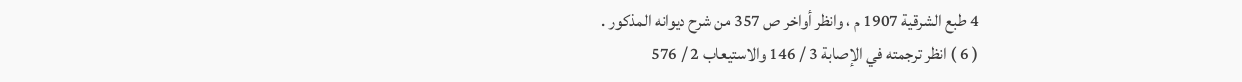4 طبع الشرقية 1907 م ، وانظر أواخر ص 357 من شرح ديوانه المذكور .
( 6 ) انظر ترجمته في الإصابة 3 / 146 والاستيعاب 2 / 576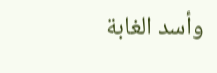وأسد الغابة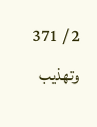2 / 371 وتهذيب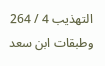التهذيب 4 / 264 وطبقات ابن سعد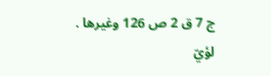ج 7 ق 2 ص 126 وغيرها .
لؤيّ